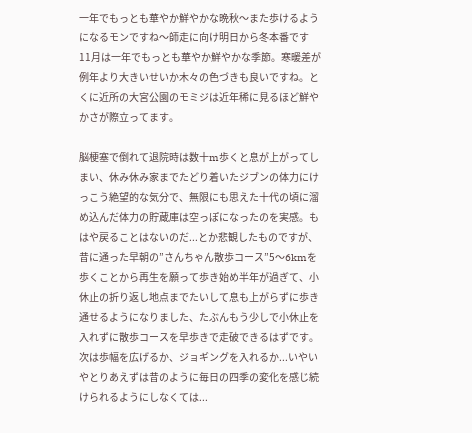一年でもっとも華やか鮮やかな晩秋〜また歩けるようになるモンですね〜師走に向け明日から冬本番です
11月は一年でもっとも華やか鮮やかな季節。寒暖差が例年より大きいせいか木々の色づきも良いですね。とくに近所の大宮公園のモミジは近年稀に見るほど鮮やかさが際立ってます。

脳梗塞で倒れて退院時は数十m歩くと息が上がってしまい、休み休み家までたどり着いたジブンの体力にけっこう絶望的な気分で、無限にも思えた十代の頃に溜め込んだ体力の貯蔵庫は空っぽになったのを実感。もはや戻ることはないのだ...とか悲観したものですが、昔に通った早朝の”さんちゃん散歩コース”5〜6kmを歩くことから再生を願って歩き始め半年が過ぎて、小休止の折り返し地点までたいして息も上がらずに歩き通せるようになりました、たぶんもう少しで小休止を入れずに散歩コースを早歩きで走破できるはずです。次は歩幅を広げるか、ジョギングを入れるか...いやいやとりあえずは昔のように毎日の四季の変化を感じ続けられるようにしなくては...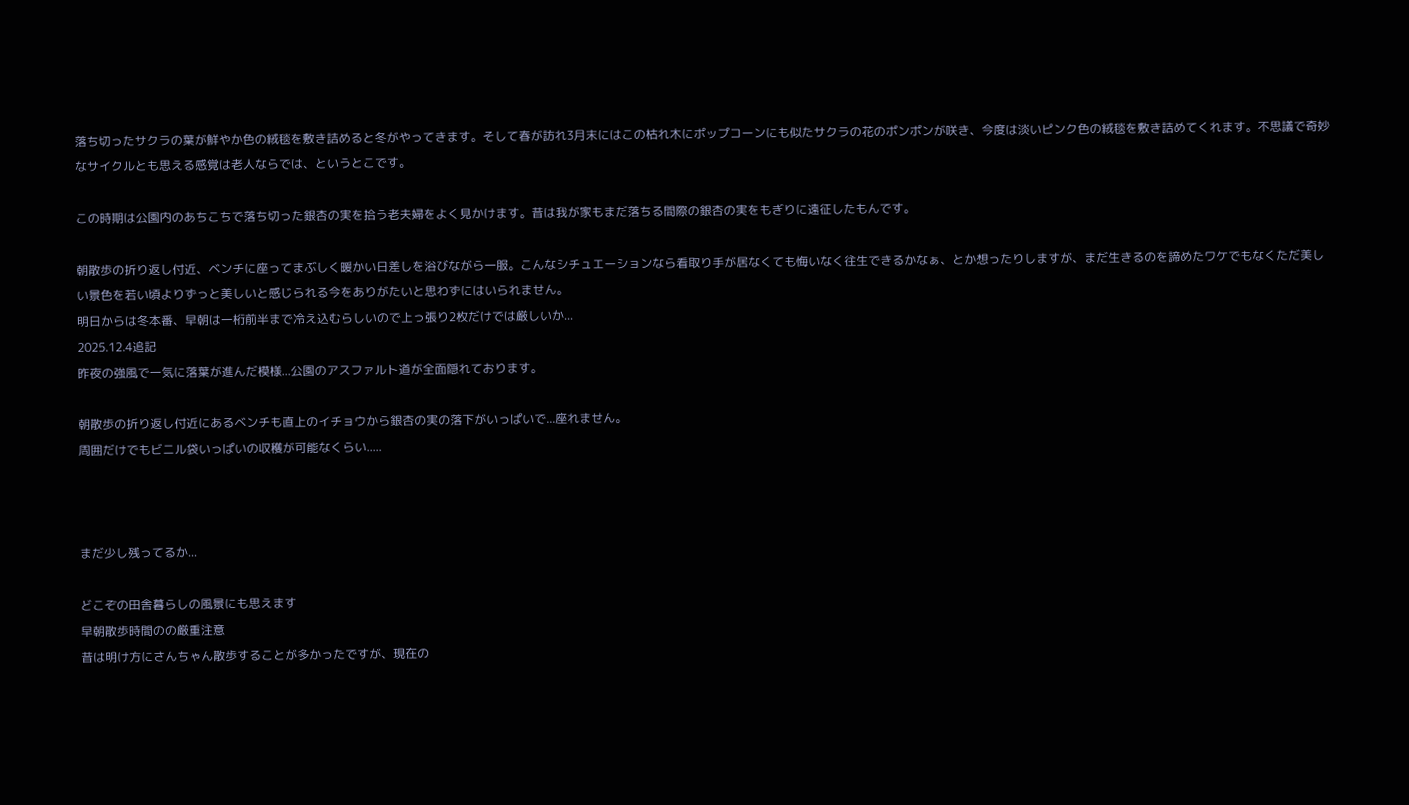落ち切ったサクラの葉が鮮やか色の絨毯を敷き詰めると冬がやってきます。そして春が訪れ3月末にはこの枯れ木にポップコーンにも似たサクラの花のポンポンが咲き、今度は淡いピンク色の絨毯を敷き詰めてくれます。不思議で奇妙なサイクルとも思える感覚は老人ならでは、というとこです。

この時期は公園内のあちこちで落ち切った銀杏の実を拾う老夫婦をよく見かけます。昔は我が家もまだ落ちる間際の銀杏の実をもぎりに遠征したもんです。

朝散歩の折り返し付近、ベンチに座ってまぶしく暖かい日差しを浴びながら一服。こんなシチュエーションなら看取り手が居なくても悔いなく往生できるかなぁ、とか想ったりしますが、まだ生きるのを諦めたワケでもなくただ美しい景色を若い頃よりずっと美しいと感じられる今をありがたいと思わずにはいられません。
明日からは冬本番、早朝は一桁前半まで冷え込むらしいので上っ張り2枚だけでは厳しいか...
2025.12.4追記
昨夜の強風で一気に落葉が進んだ模様...公園のアスファルト道が全面隠れております。

朝散歩の折り返し付近にあるベンチも直上のイチョウから銀杏の実の落下がいっぱいで...座れません。
周囲だけでもビニル袋いっぱいの収穫が可能なくらい.....



まだ少し残ってるか...

どこぞの田舎暮らしの風景にも思えます
早朝散歩時間のの厳重注意
昔は明け方にさんちゃん散歩することが多かったですが、現在の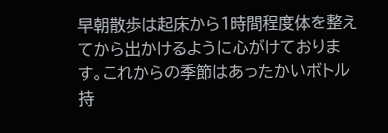早朝散歩は起床から1時間程度体を整えてから出かけるように心がけております。これからの季節はあったかいボトル持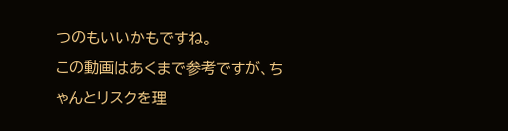つのもいいかもですね。
この動画はあくまで参考ですが、ちゃんとリスクを理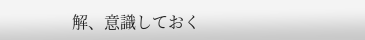解、意識しておく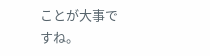ことが大事ですね。